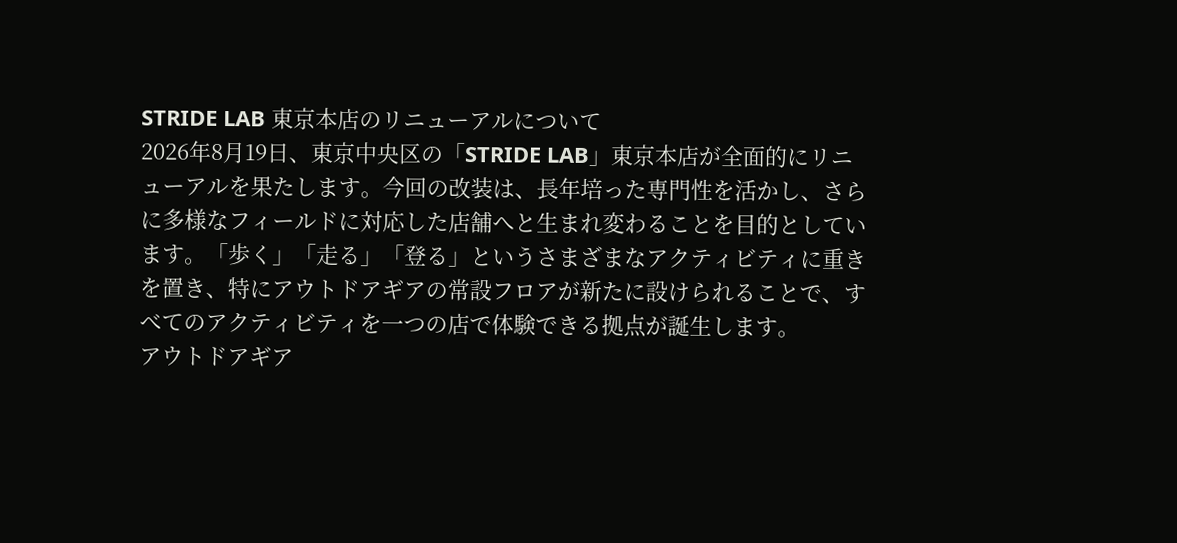STRIDE LAB 東京本店のリニューアルについて
2026年8月19日、東京中央区の「STRIDE LAB」東京本店が全面的にリニューアルを果たします。今回の改装は、長年培った専門性を活かし、さらに多様なフィールドに対応した店舗へと生まれ変わることを目的としています。「歩く」「走る」「登る」というさまざまなアクティビティに重きを置き、特にアウトドアギアの常設フロアが新たに設けられることで、すべてのアクティビティを一つの店で体験できる拠点が誕生します。
アウトドアギア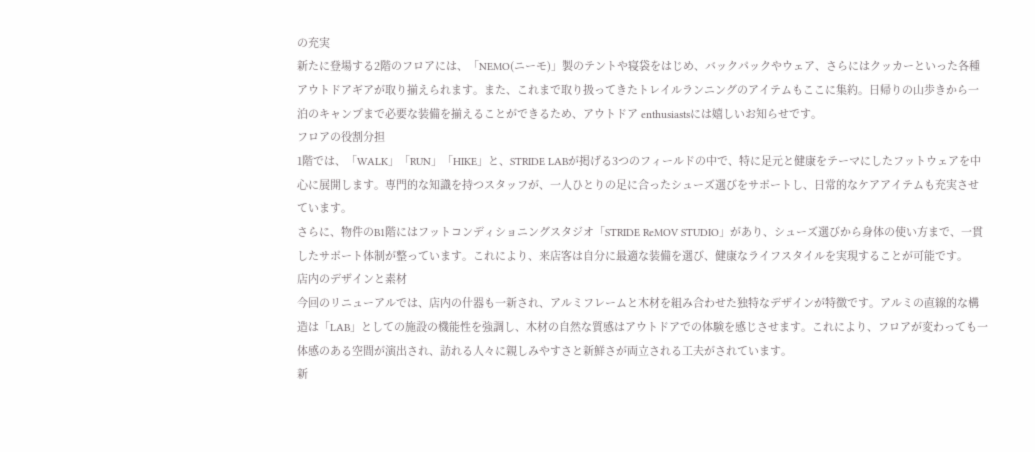の充実
新たに登場する2階のフロアには、「NEMO(ニーモ)」製のテントや寝袋をはじめ、バックパックやウェア、さらにはクッカーといった各種アウトドアギアが取り揃えられます。また、これまで取り扱ってきたトレイルランニングのアイテムもここに集約。日帰りの山歩きから一泊のキャンプまで必要な装備を揃えることができるため、アウトドア enthusiastsには嬉しいお知らせです。
フロアの役割分担
1階では、「WALK」「RUN」「HIKE」と、STRIDE LABが掲げる3つのフィールドの中で、特に足元と健康をテーマにしたフットウェアを中心に展開します。専門的な知識を持つスタッフが、一人ひとりの足に合ったシューズ選びをサポートし、日常的なケアアイテムも充実させています。
さらに、物件のB1階にはフットコンディショニングスタジオ「STRIDE ReMOV STUDIO」があり、シューズ選びから身体の使い方まで、一貫したサポート体制が整っています。これにより、来店客は自分に最適な装備を選び、健康なライフスタイルを実現することが可能です。
店内のデザインと素材
今回のリニューアルでは、店内の什器も一新され、アルミフレームと木材を組み合わせた独特なデザインが特徴です。アルミの直線的な構造は「LAB」としての施設の機能性を強調し、木材の自然な質感はアウトドアでの体験を感じさせます。これにより、フロアが変わっても一体感のある空間が演出され、訪れる人々に親しみやすさと新鮮さが両立される工夫がされています。
新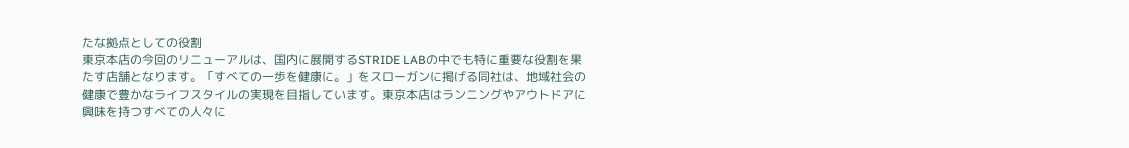たな拠点としての役割
東京本店の今回のリニューアルは、国内に展開するSTRIDE LABの中でも特に重要な役割を果たす店舗となります。「すべての一歩を健康に。」をスローガンに掲げる同社は、地域社会の健康で豊かなライフスタイルの実現を目指しています。東京本店はランニングやアウトドアに興味を持つすべての人々に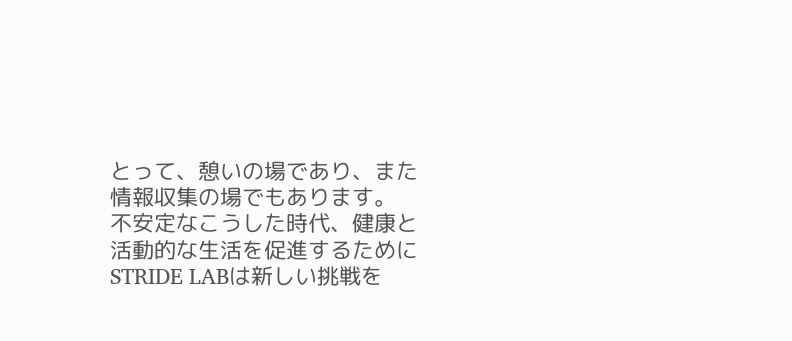とって、憩いの場であり、また情報収集の場でもあります。
不安定なこうした時代、健康と活動的な生活を促進するためにSTRIDE LABは新しい挑戦を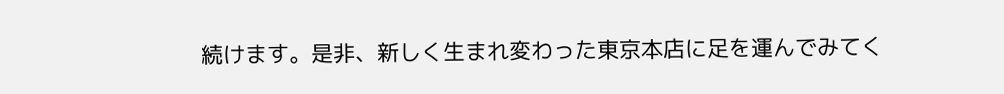続けます。是非、新しく生まれ変わった東京本店に足を運んでみてく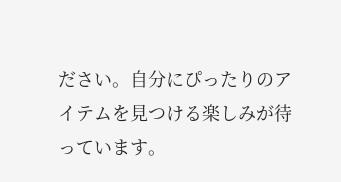ださい。自分にぴったりのアイテムを見つける楽しみが待っています。